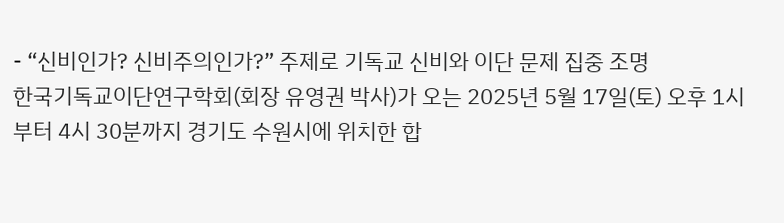- “신비인가? 신비주의인가?” 주제로 기독교 신비와 이단 문제 집중 조명
한국기독교이단연구학회(회장 유영권 박사)가 오는 2025년 5월 17일(토) 오후 1시부터 4시 30분까지 경기도 수원시에 위치한 합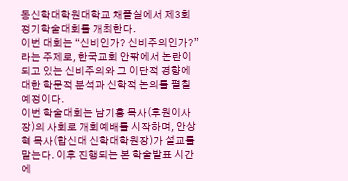동신학대학원대학교 채플실에서 제3회 정기학술대회를 개최한다.
이번 대회는 “신비인가? 신비주의인가?”라는 주제로, 한국교회 안팎에서 논란이 되고 있는 신비주의와 그 이단적 경향에 대한 학문적 분석과 신학적 논의를 펼칠 예정이다.
이번 학술대회는 남기홍 목사(후원이사장)의 사회로 개회예배를 시작하며, 안상혁 목사(합신대 신학대학원장)가 설교를 맡는다. 이후 진행되는 본 학술발표 시간에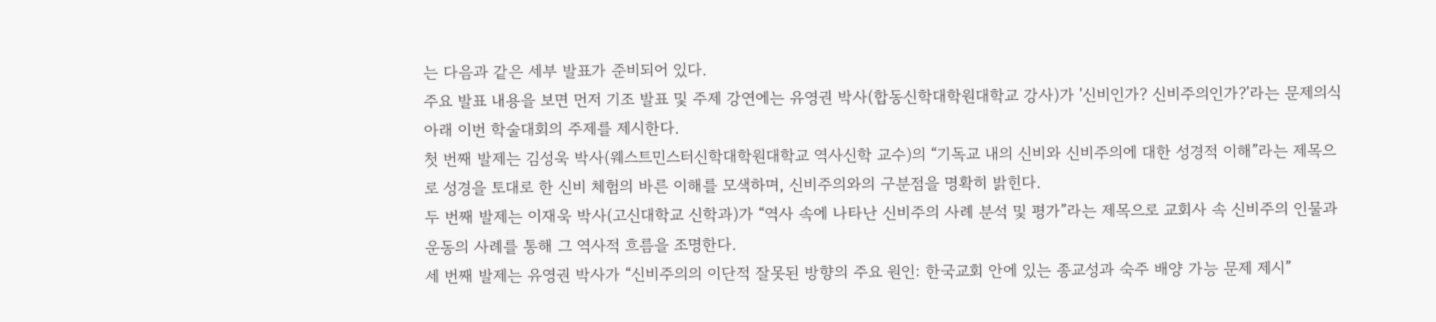는 다음과 같은 세부 발표가 준비되어 있다.
주요 발표 내용을 보면 먼저 기조 발표 및 주제 강연에는 유영권 박사(합동신학대학원대학교 강사)가 '신비인가? 신비주의인가?'라는 문제의식 아래 이번 학술대회의 주제를 제시한다.
첫 번째 발제는 김성욱 박사(웨스트민스터신학대학원대학교 역사신학 교수)의 “기독교 내의 신비와 신비주의에 대한 성경적 이해”라는 제목으로 성경을 토대로 한 신비 체험의 바른 이해를 모색하며, 신비주의와의 구분점을 명확히 밝힌다.
두 번째 발제는 이재욱 박사(고신대학교 신학과)가 “역사 속에 나타난 신비주의 사례 분석 및 평가”라는 제목으로 교회사 속 신비주의 인물과 운동의 사례를 통해 그 역사적 흐름을 조명한다.
세 번째 발제는 유영권 박사가 “신비주의의 이단적 잘못된 방향의 주요 원인: 한국교회 안에 있는 종교성과 숙주 배양 가능 문제 제시”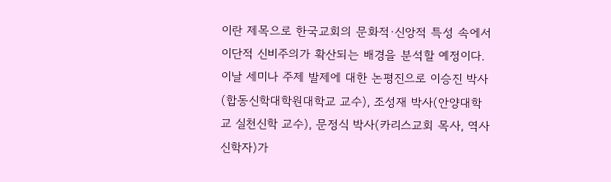이란 제목으로 한국교회의 문화적·신앙적 특성 속에서 이단적 신비주의가 확산되는 배경을 분석할 예정이다.
이날 세미나 주제 발제에 대한 논평진으로 이승진 박사(합동신학대학원대학교 교수), 조성재 박사(안양대학교 실천신학 교수), 문정식 박사(카리스교회 목사, 역사신학자)가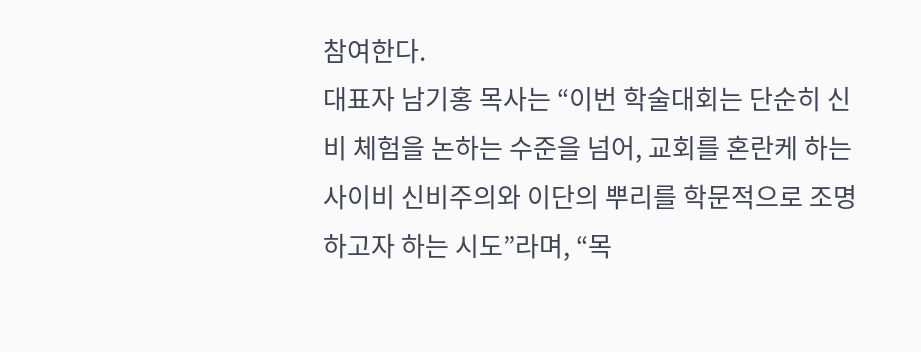참여한다.
대표자 남기홍 목사는 “이번 학술대회는 단순히 신비 체험을 논하는 수준을 넘어, 교회를 혼란케 하는 사이비 신비주의와 이단의 뿌리를 학문적으로 조명하고자 하는 시도”라며, “목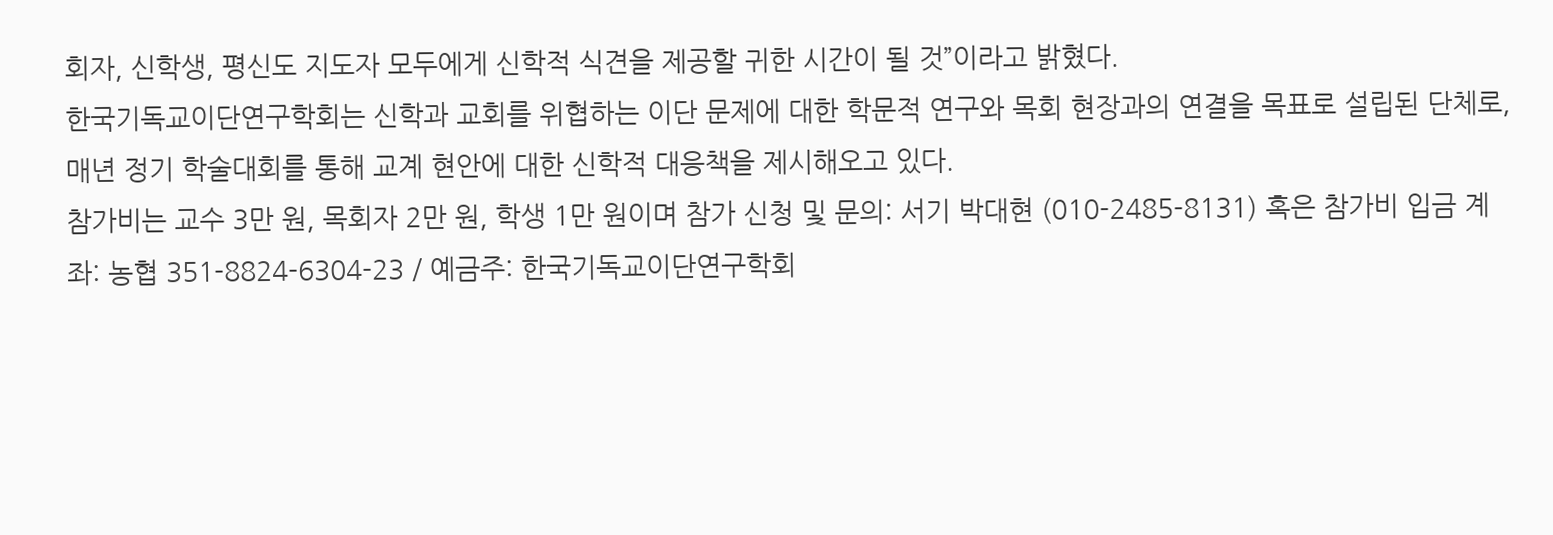회자, 신학생, 평신도 지도자 모두에게 신학적 식견을 제공할 귀한 시간이 될 것”이라고 밝혔다.
한국기독교이단연구학회는 신학과 교회를 위협하는 이단 문제에 대한 학문적 연구와 목회 현장과의 연결을 목표로 설립된 단체로, 매년 정기 학술대회를 통해 교계 현안에 대한 신학적 대응책을 제시해오고 있다.
참가비는 교수 3만 원, 목회자 2만 원, 학생 1만 원이며 참가 신청 및 문의: 서기 박대현 (010-2485-8131) 혹은 참가비 입금 계좌: 농협 351-8824-6304-23 / 예금주: 한국기독교이단연구학회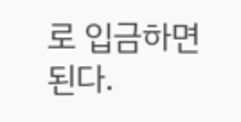로 입금하면 된다.